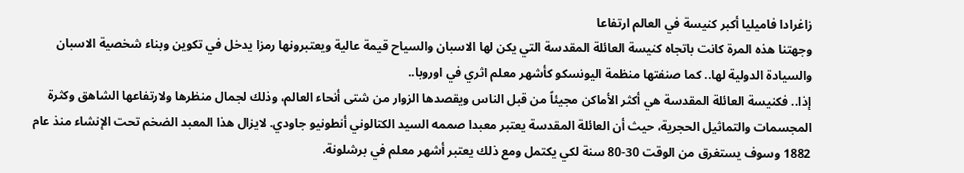زاغرادا فاميليا أكبر كنيسة في العالم ارتفاعا
وجهتنا هذه المرة كانت باتجاه كنيسة العائلة المقدسة التي يكن لها الاسبان والسياح قيمة عالية ويعتبرونها رمزا يدخل في تكوين وبناء شخصية الاسبان والسيادة الدولية لها.. كما صنفتها منظمة اليونسكو كأشهر معلم اثري في اوروبا..
إذا.. فكنيسة العائلة المقدسة هي أكثر الأماكن مجيئاً من قبل الناس ويقصدها الزوار من شتى أنحاء العالم، وذلك لجمال منظرها ولارتفاعها الشاهق وكثرة المجسمات والتماثيل الحجرية، حيث أن العائلة المقدسة يعتبر معبدا صممه السيد الكتالوني أنطونيو جاودي. لايزال هذا المعبد الضخم تحت الإنشاء منذ عام 1882 وسوف يستغرق من الوقت 30-80 سنة لكي يكتمل ومع ذلك يعتبر أشهر معلم في برشلونة.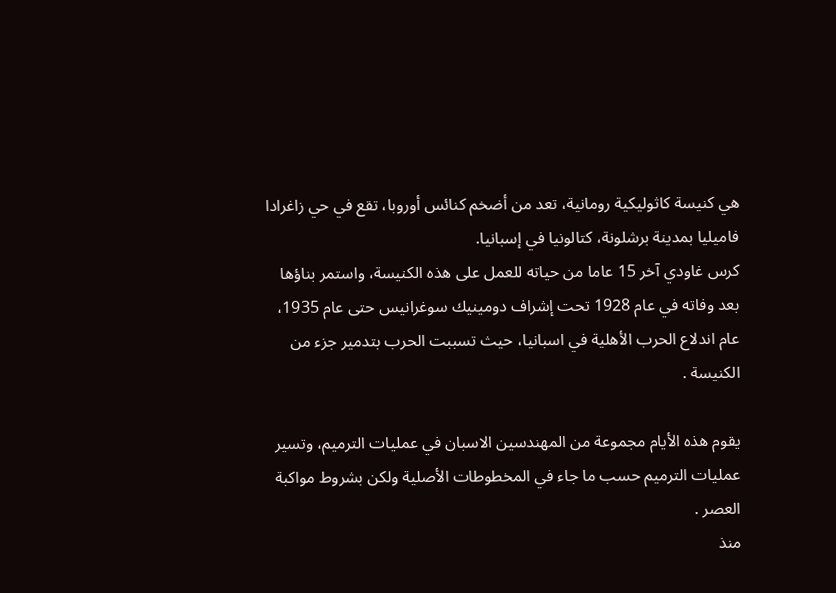هي كنيسة كاثوليكية رومانية، تعد من أضخم كنائس أوروبا، تقع في حي زاغرادا فاميليا بمدينة برشلونة، كتالونيا في إسبانيا.
كرس غاودي آخر 15 عاما من حياته للعمل على هذه الكنيسة، واستمر بناؤها بعد وفاته في عام 1928 تحت إشراف دومينيك سوغرانيس حتى عام 1935، عام اندلاع الحرب الأهلية في اسبانيا، حيث تسببت الحرب بتدمير جزء من الكنيسة .

يقوم هذه الأيام مجموعة من المهندسين الاسبان في عمليات الترميم، وتسير عمليات الترميم حسب ما جاء في المخطوطات الأصلية ولكن بشروط مواكبة العصر .
منذ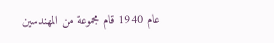عام 1940 قام مجموعة من المهندسين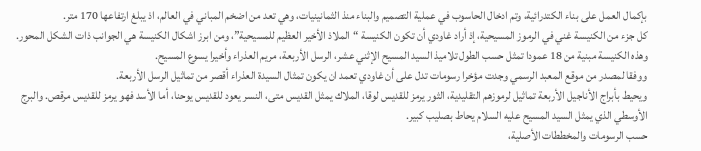بإكمال العمل على بناء الكتدرائية، وتم ادخال الحاسوب في عملية التصميم والبناء منذ الثمانينيات، وهي تعد من اضخم المباني في العالم، اذ يبلغ ارتفاعها 170 متر.
كل جزء من الكنيسة غني في الرموز المسيحية، إذ أراد غاودي أن تكون الكنيسة “الملاذ الأخير العظيم للمسيحية”، ومن ابرز اشكال الكنيسة هي الجوانب ذات الشكل المحور. وهذه الكنيسة مبنية من 18 عمودا تمثل حسب الطول تلاميذ السيد المسيح الإثني عشر، الرسل الأربعة، مريم العذراء وأخيرا يسوع المسيح.
ووفقا لمصدر من موقع المعبد الرسمي وجدت مؤخرا رسومات تدل على أن غاودي تعمد ان يكون تمثال السيدة العذراء أقصر من تماثيل الرسل الأربعة.
ويحيط بأبراج الأناجيل الأربعة تماثيل لرموزهم التقليدية، الثور يرمز للقديس لوقا، الملاك يمثل القديس متى، النسر يعود للقديس يوحنا، أما الأسد فهو يرمز للقديس مرقص. والبرج الأوسطي الذي يمثل السيد المسيح عليه السلام يحاط بصليب كبير.
حسب الرسومات والمخططات الأصلية،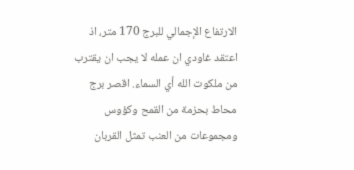الارتفاع الإجمالي للبرج 170 متر، اذ اعتقد غاودي ان عمله لا يجب ان يقترب من ملكوت الله أي السماء. اقصر برج محاط بحزمة من القمح وكؤوس ومجموعات من العنب تمثل القربان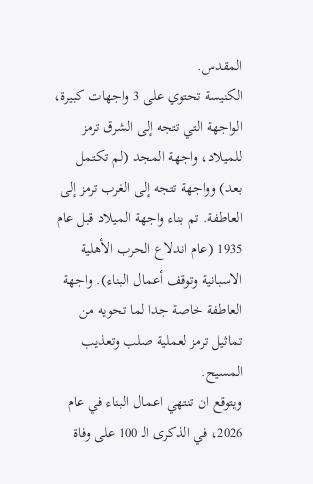المقدس.
الكنيسة تحتوي على 3 واجهات كبيرة، الواجهة التي تتجه إلى الشرق ترمز للميلاد، واجهة المجد (لم تكتمل بعد) وواجهة تتجه إلى الغرب ترمز إلى العاطفة. تم بناء واجهة الميلاد قبل عام 1935 (عام اندلاع الحرب الأهلية الاسبانية وتوقف أعمال البناء). واجهة العاطفة خاصة جدا لما تحويه من تماثيل ترمز لعملية صلب وتعذيب المسيح.
ويتوقع ان تنتهي اعمال البناء في عام 2026، في الذكرى الـ 100 على وفاة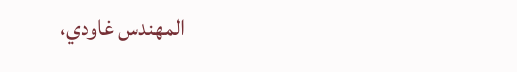المهندس غاودي،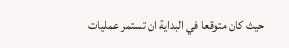حيث كان متوقعا في البداية ان تستمر عمليات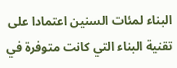البناء لمئات السنين اعتمادا على تقنية البناء التي كانت متوفرة في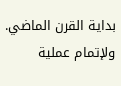بداية القرن الماضي. ولإتمام عملية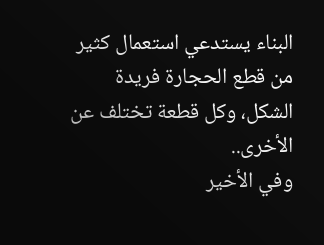البناء يستدعي استعمال كثير من قطع الحجارة فريدة الشكل، وكل قطعة تختلف عن الأخرى..
وفي الأخير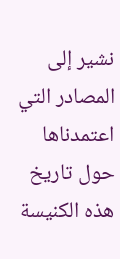نشير إلى المصادر التي اعتمدناها حول تاريخ هذه الكنيسة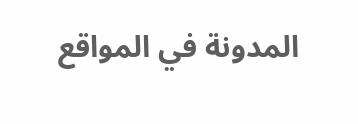المدونة في المواقع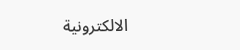الالكترونية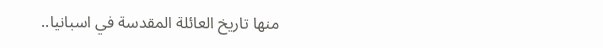منها تاريخ العائلة المقدسة في اسبانيا..